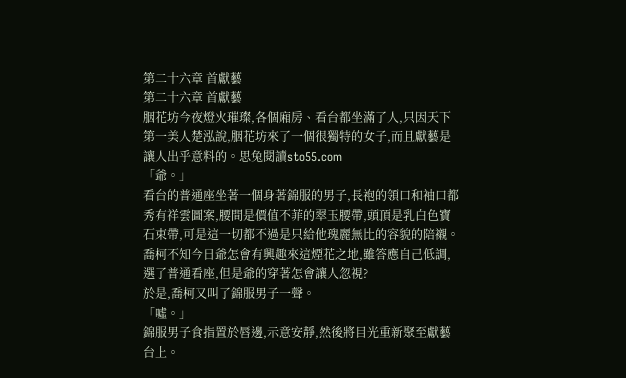第二十六章 首獻藝
第二十六章 首獻藝
胭花坊今夜燈火璀璨,各個廂房、看台都坐滿了人,只因天下第一美人楚泓說,胭花坊來了一個很獨特的女子,而且獻藝是讓人出乎意料的。思兔閱讀sto55.com
「爺。」
看台的普通座坐著一個身著錦服的男子,長袍的領口和袖口都秀有祥雲圖案,腰間是價值不菲的翠玉腰帶,頭頂是乳白色寶石束帶,可是這一切都不過是只給他瑰麗無比的容貌的陪襯。
喬柯不知今日爺怎會有興趣來這煙花之地,雖答應自己低調,選了普通看座,但是爺的穿著怎會讓人忽視?
於是,喬柯又叫了錦服男子一聲。
「噓。」
錦服男子食指置於唇邊,示意安靜,然後將目光重新聚至獻藝台上。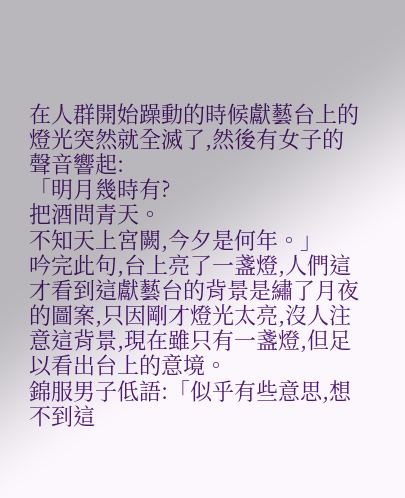在人群開始躁動的時候獻藝台上的燈光突然就全滅了,然後有女子的聲音響起:
「明月幾時有?
把酒問青天。
不知天上宮闕,今夕是何年。」
吟完此句,台上亮了一盞燈,人們這才看到這獻藝台的背景是繡了月夜的圖案,只因剛才燈光太亮,沒人注意這背景,現在雖只有一盞燈,但足以看出台上的意境。
錦服男子低語:「似乎有些意思,想不到這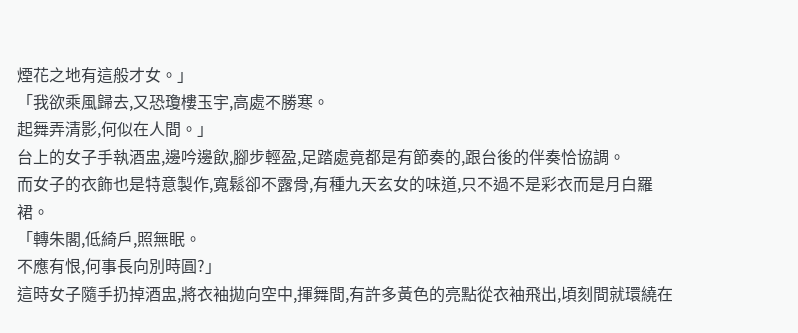煙花之地有這般才女。」
「我欲乘風歸去,又恐瓊樓玉宇,高處不勝寒。
起舞弄清影,何似在人間。」
台上的女子手執酒盅,邊吟邊飲,腳步輕盈,足踏處竟都是有節奏的,跟台後的伴奏恰協調。
而女子的衣飾也是特意製作,寬鬆卻不露骨,有種九天玄女的味道,只不過不是彩衣而是月白羅裙。
「轉朱閣,低綺戶,照無眠。
不應有恨,何事長向別時圓?」
這時女子隨手扔掉酒盅,將衣袖拋向空中,揮舞間,有許多黃色的亮點從衣袖飛出,頃刻間就環繞在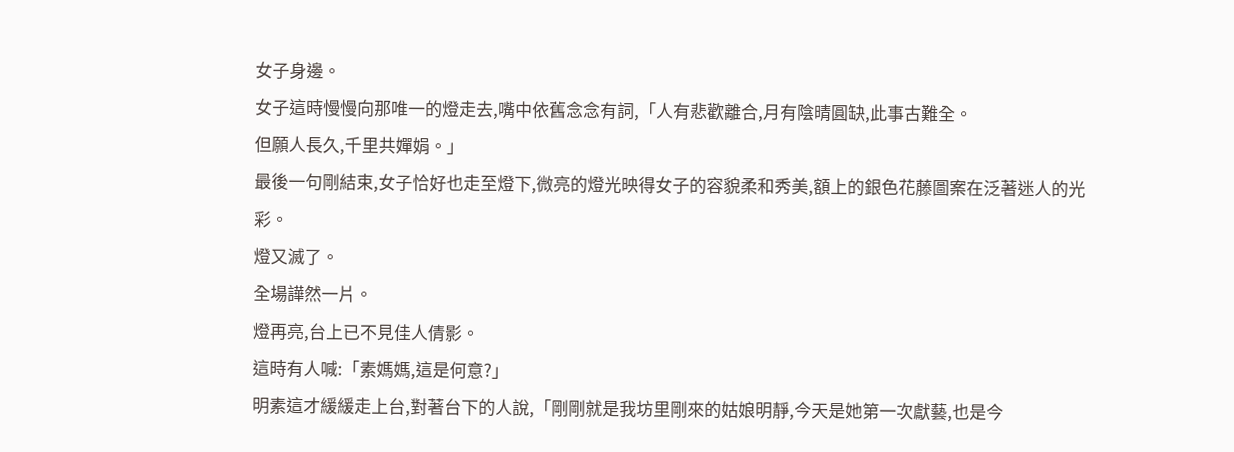女子身邊。
女子這時慢慢向那唯一的燈走去,嘴中依舊念念有詞,「人有悲歡離合,月有陰晴圓缺,此事古難全。
但願人長久,千里共嬋娟。」
最後一句剛結束,女子恰好也走至燈下,微亮的燈光映得女子的容貌柔和秀美,額上的銀色花藤圖案在泛著迷人的光彩。
燈又滅了。
全場譁然一片。
燈再亮,台上已不見佳人倩影。
這時有人喊:「素媽媽,這是何意?」
明素這才緩緩走上台,對著台下的人說,「剛剛就是我坊里剛來的姑娘明靜,今天是她第一次獻藝,也是今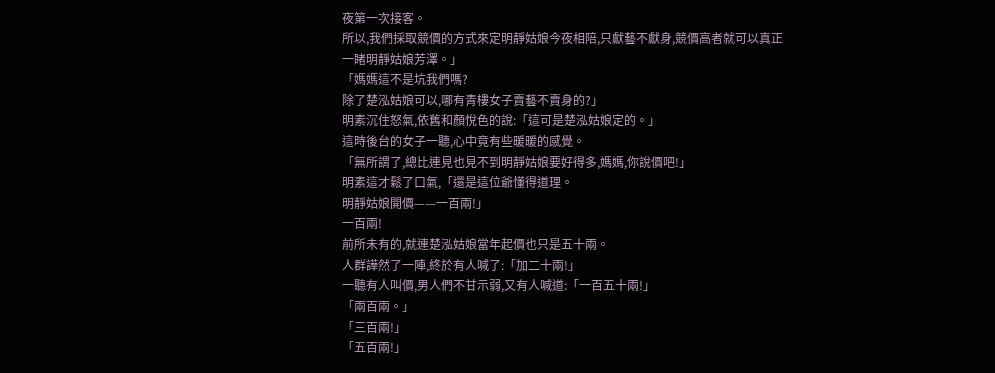夜第一次接客。
所以,我們採取競價的方式來定明靜姑娘今夜相陪,只獻藝不獻身,競價高者就可以真正一睹明靜姑娘芳澤。」
「媽媽這不是坑我們嗎?
除了楚泓姑娘可以,哪有青樓女子賣藝不賣身的?」
明素沉住怒氣,依舊和顏悅色的說:「這可是楚泓姑娘定的。」
這時後台的女子一聽,心中竟有些暖暖的感覺。
「無所謂了,總比連見也見不到明靜姑娘要好得多,媽媽,你說價吧!」
明素這才鬆了口氣,「還是這位爺懂得道理。
明靜姑娘開價——一百兩!」
一百兩!
前所未有的,就連楚泓姑娘當年起價也只是五十兩。
人群譁然了一陣,終於有人喊了:「加二十兩!」
一聽有人叫價,男人們不甘示弱,又有人喊道:「一百五十兩!」
「兩百兩。」
「三百兩!」
「五百兩!」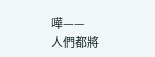嘩——
人們都將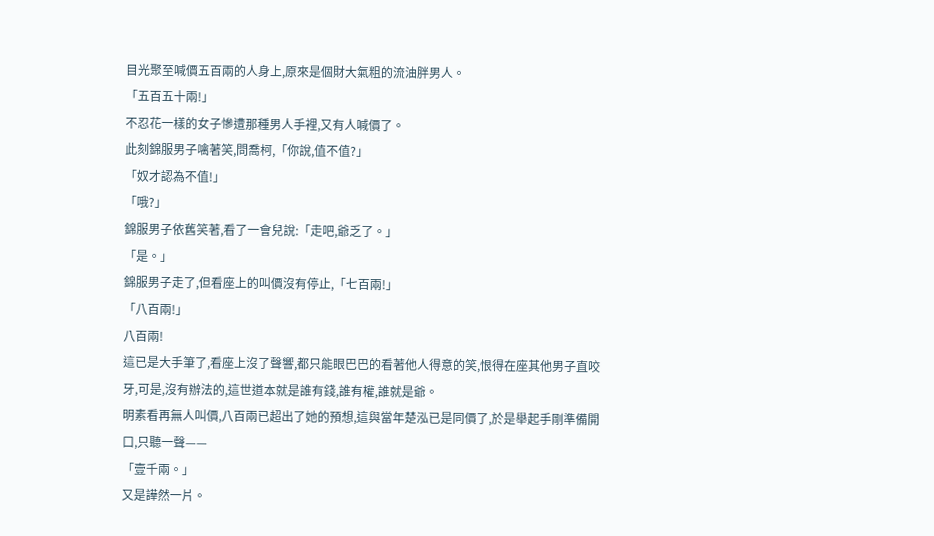目光聚至喊價五百兩的人身上,原來是個財大氣粗的流油胖男人。
「五百五十兩!」
不忍花一樣的女子慘遭那種男人手裡,又有人喊價了。
此刻錦服男子噙著笑,問喬柯,「你說,值不值?」
「奴才認為不值!」
「哦?」
錦服男子依舊笑著,看了一會兒說:「走吧,爺乏了。」
「是。」
錦服男子走了,但看座上的叫價沒有停止,「七百兩!」
「八百兩!」
八百兩!
這已是大手筆了,看座上沒了聲響,都只能眼巴巴的看著他人得意的笑,恨得在座其他男子直咬牙,可是,沒有辦法的,這世道本就是誰有錢,誰有權,誰就是爺。
明素看再無人叫價,八百兩已超出了她的預想,這與當年楚泓已是同價了,於是舉起手剛準備開口,只聽一聲——
「壹千兩。」
又是譁然一片。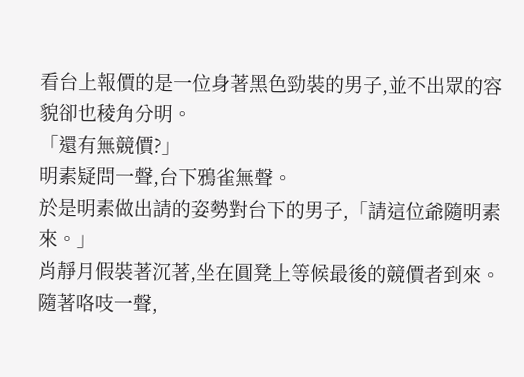看台上報價的是一位身著黑色勁裝的男子,並不出眾的容貌卻也稜角分明。
「還有無競價?」
明素疑問一聲,台下鴉雀無聲。
於是明素做出請的姿勢對台下的男子,「請這位爺隨明素來。」
肖靜月假裝著沉著,坐在圓凳上等候最後的競價者到來。
隨著咯吱一聲,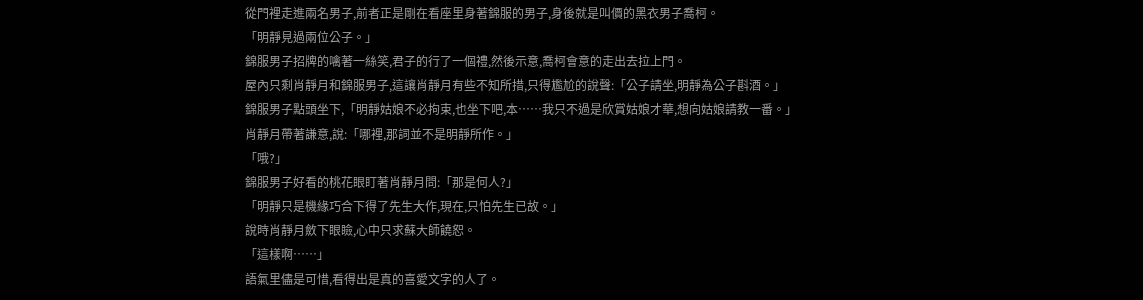從門裡走進兩名男子,前者正是剛在看座里身著錦服的男子,身後就是叫價的黑衣男子喬柯。
「明靜見過兩位公子。」
錦服男子招牌的噙著一絲笑,君子的行了一個禮,然後示意,喬柯會意的走出去拉上門。
屋內只剩肖靜月和錦服男子,這讓肖靜月有些不知所措,只得尷尬的說聲:「公子請坐,明靜為公子斟酒。」
錦服男子點頭坐下,「明靜姑娘不必拘束,也坐下吧,本……我只不過是欣賞姑娘才華,想向姑娘請教一番。」
肖靜月帶著謙意,說:「哪裡,那詞並不是明靜所作。」
「哦?」
錦服男子好看的桃花眼盯著肖靜月問:「那是何人?」
「明靜只是機緣巧合下得了先生大作,現在,只怕先生已故。」
說時肖靜月斂下眼瞼,心中只求蘇大師饒恕。
「這樣啊……」
語氣里儘是可惜,看得出是真的喜愛文字的人了。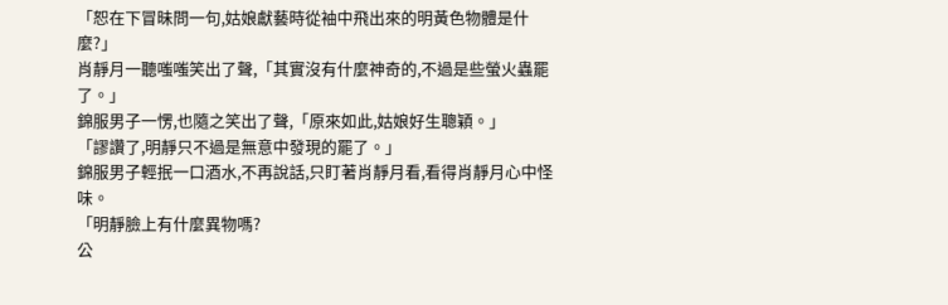「恕在下冒昧問一句,姑娘獻藝時從袖中飛出來的明黃色物體是什麼?」
肖靜月一聽嗤嗤笑出了聲,「其實沒有什麼神奇的,不過是些螢火蟲罷了。」
錦服男子一愣,也隨之笑出了聲,「原來如此,姑娘好生聰穎。」
「謬讚了,明靜只不過是無意中發現的罷了。」
錦服男子輕抿一口酒水,不再說話,只盯著肖靜月看,看得肖靜月心中怪味。
「明靜臉上有什麼異物嗎?
公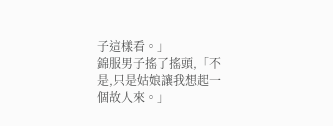子這樣看。」
錦服男子搖了搖頭,「不是,只是姑娘讓我想起一個故人來。」